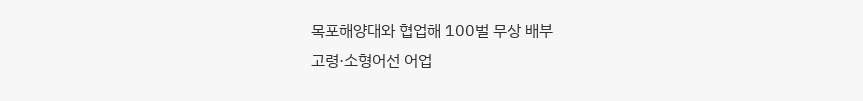목포해양대와 협업해 100벌 무상 배부
고령·소형어선 어업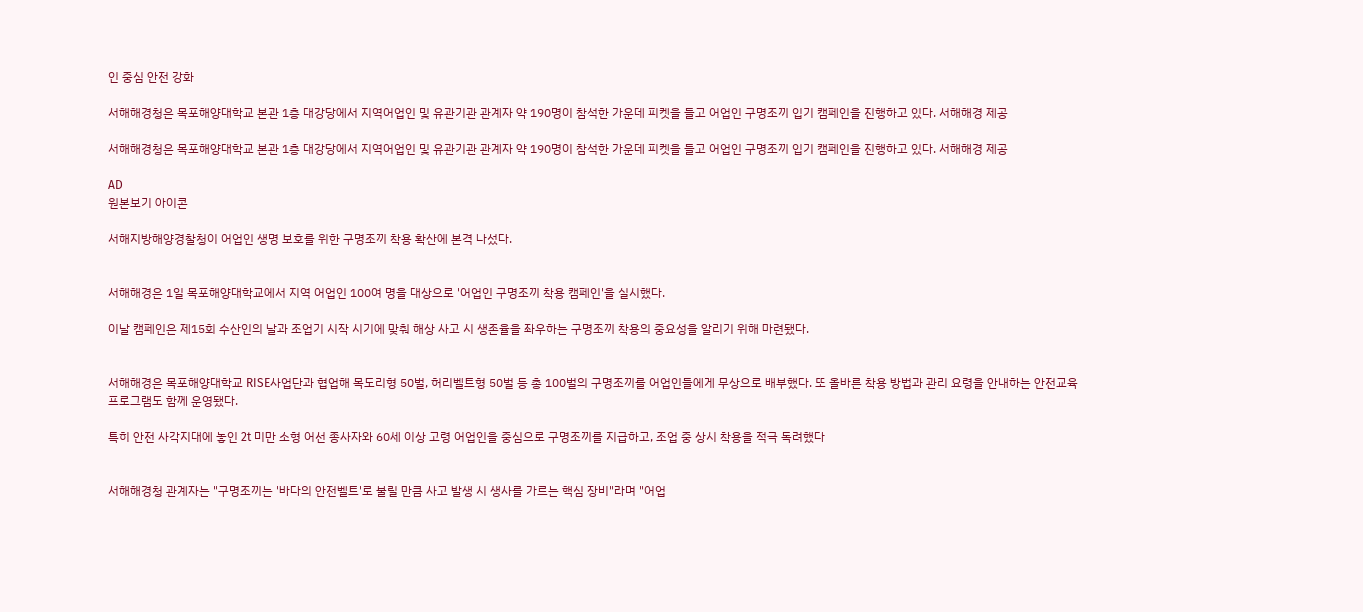인 중심 안전 강화

서해해경청은 목포해양대학교 본관 1층 대강당에서 지역어업인 및 유관기관 관계자 약 190명이 참석한 가운데 피켓을 들고 어업인 구명조끼 입기 캠페인을 진행하고 있다. 서해해경 제공

서해해경청은 목포해양대학교 본관 1층 대강당에서 지역어업인 및 유관기관 관계자 약 190명이 참석한 가운데 피켓을 들고 어업인 구명조끼 입기 캠페인을 진행하고 있다. 서해해경 제공

AD
원본보기 아이콘

서해지방해양경찰청이 어업인 생명 보호를 위한 구명조끼 착용 확산에 본격 나섰다.


서해해경은 1일 목포해양대학교에서 지역 어업인 100여 명을 대상으로 '어업인 구명조끼 착용 캠페인'을 실시했다.

이날 캠페인은 제15회 수산인의 날과 조업기 시작 시기에 맞춰 해상 사고 시 생존율을 좌우하는 구명조끼 착용의 중요성을 알리기 위해 마련됐다.


서해해경은 목포해양대학교 RISE사업단과 협업해 목도리형 50벌, 허리벨트형 50벌 등 총 100벌의 구명조끼를 어업인들에게 무상으로 배부했다. 또 올바른 착용 방법과 관리 요령을 안내하는 안전교육 프로그램도 함께 운영됐다.

특히 안전 사각지대에 놓인 2t 미만 소형 어선 종사자와 60세 이상 고령 어업인을 중심으로 구명조끼를 지급하고, 조업 중 상시 착용을 적극 독려했다


서해해경청 관계자는 "구명조끼는 '바다의 안전벨트'로 불릴 만큼 사고 발생 시 생사를 가르는 핵심 장비"라며 "어업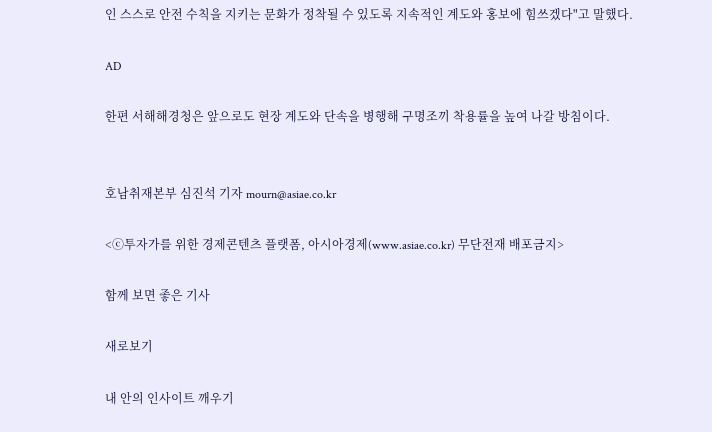인 스스로 안전 수칙을 지키는 문화가 정착될 수 있도록 지속적인 계도와 홍보에 힘쓰겠다"고 말했다.

AD

한편 서해해경청은 앞으로도 현장 계도와 단속을 병행해 구명조끼 착용률을 높여 나갈 방침이다.


호남취재본부 심진석 기자 mourn@asiae.co.kr

<ⓒ투자가를 위한 경제콘텐츠 플랫폼, 아시아경제(www.asiae.co.kr) 무단전재 배포금지>

함께 보면 좋은 기사

새로보기

내 안의 인사이트 깨우기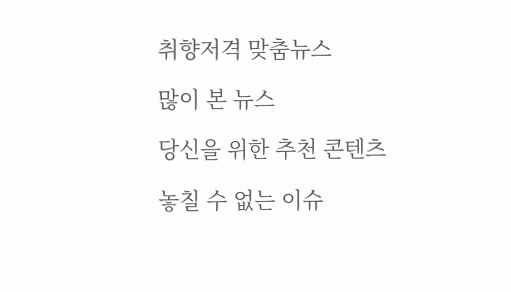취향저격 맞춤뉴스

많이 본 뉴스

당신을 위한 추천 콘텐츠

놓칠 수 없는 이슈